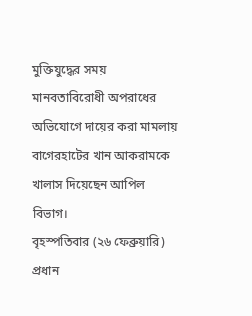মুক্তিযুদ্ধের সময় মানবতাবিরোধী অপরাধের অভিযোগে দায়ের করা মামলায় বাগেরহাটের খান আকরামকে খালাস দিয়েছেন আপিল বিভাগ।
বৃহস্পতিবার (২৬ ফেব্রুয়ারি) প্রধান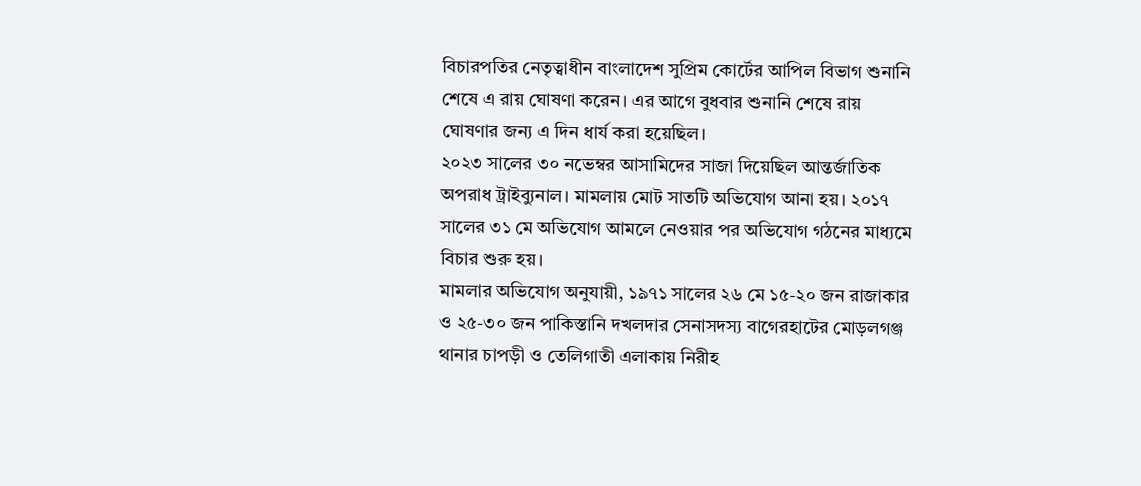বিচারপতির নেতৃত্বাধীন বাংলাদেশ সুপ্রিম কোর্টের আপিল বিভাগ শুনানি শেষে এ রায় ঘোষণা করেন। এর আগে বুধবার শুনানি শেষে রায় ঘোষণার জন্য এ দিন ধার্য করা হয়েছিল।
২০২৩ সালের ৩০ নভেম্বর আসামিদের সাজা দিয়েছিল আন্তর্জাতিক অপরাধ ট্রাইব্যুনাল। মামলায় মোট সাতটি অভিযোগ আনা হয়। ২০১৭ সালের ৩১ মে অভিযোগ আমলে নেওয়ার পর অভিযোগ গঠনের মাধ্যমে বিচার শুরু হয়।
মামলার অভিযোগ অনুযায়ী, ১৯৭১ সালের ২৬ মে ১৫-২০ জন রাজাকার ও ২৫-৩০ জন পাকিস্তানি দখলদার সেনাসদস্য বাগেরহাটের মোড়লগঞ্জ থানার চাপড়ী ও তেলিগাতী এলাকায় নিরীহ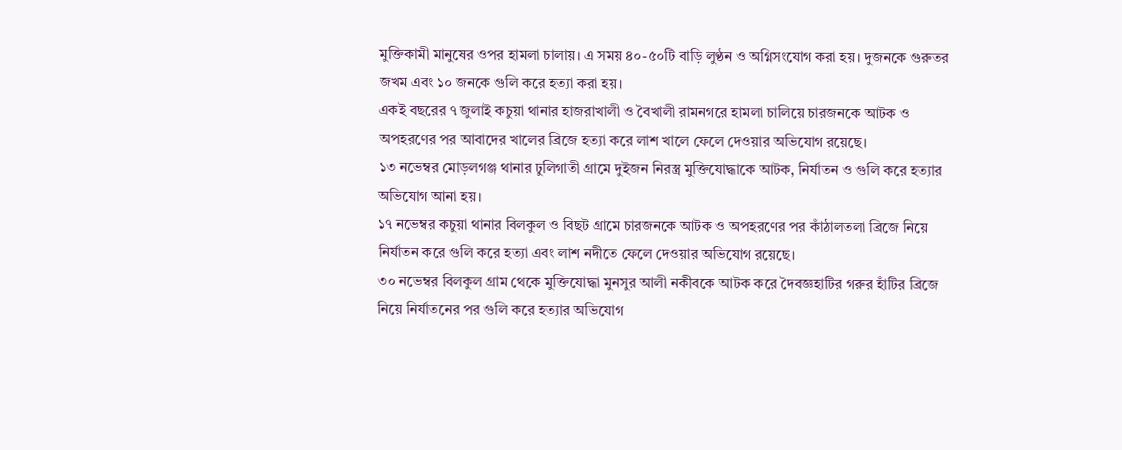মুক্তিকামী মানুষের ওপর হামলা চালায়। এ সময় ৪০-৫০টি বাড়ি লুণ্ঠন ও অগ্নিসংযোগ করা হয়। দুজনকে গুরুতর জখম এবং ১০ জনকে গুলি করে হত্যা করা হয়।
একই বছরের ৭ জুলাই কচুয়া থানার হাজরাখালী ও বৈখালী রামনগরে হামলা চালিয়ে চারজনকে আটক ও অপহরণের পর আবাদের খালের ব্রিজে হত্যা করে লাশ খালে ফেলে দেওয়ার অভিযোগ রয়েছে।
১৩ নভেম্বর মোড়লগঞ্জ থানার ঢুলিগাতী গ্রামে দুইজন নিরস্ত্র মুক্তিযোদ্ধাকে আটক, নির্যাতন ও গুলি করে হত্যার অভিযোগ আনা হয়।
১৭ নভেম্বর কচুয়া থানার বিলকুল ও বিছট গ্রামে চারজনকে আটক ও অপহরণের পর কাঁঠালতলা ব্রিজে নিয়ে নির্যাতন করে গুলি করে হত্যা এবং লাশ নদীতে ফেলে দেওয়ার অভিযোগ রয়েছে।
৩০ নভেম্বর বিলকুল গ্রাম থেকে মুক্তিযোদ্ধা মুনসুর আলী নকীবকে আটক করে দৈবজ্ঞহাটির গরুর হাঁটির ব্রিজে নিয়ে নির্যাতনের পর গুলি করে হত্যার অভিযোগ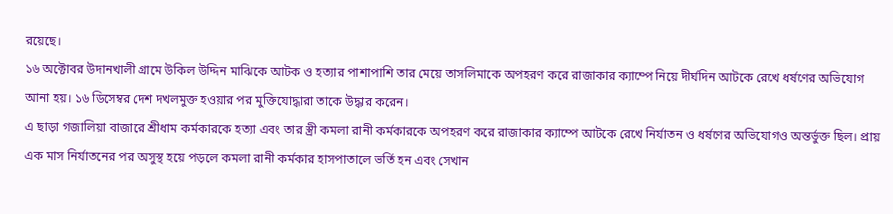রয়েছে।
১৬ অক্টোবর উদানখালী গ্রামে উকিল উদ্দিন মাঝিকে আটক ও হত্যার পাশাপাশি তার মেয়ে তাসলিমাকে অপহরণ করে রাজাকার ক্যাম্পে নিয়ে দীর্ঘদিন আটকে রেখে ধর্ষণের অভিযোগ আনা হয়। ১৬ ডিসেম্বর দেশ দখলমুক্ত হওয়ার পর মুক্তিযোদ্ধারা তাকে উদ্ধার করেন।
এ ছাড়া গজালিয়া বাজারে শ্রীধাম কর্মকারকে হত্যা এবং তার স্ত্রী কমলা রানী কর্মকারকে অপহরণ করে রাজাকার ক্যাম্পে আটকে রেখে নির্যাতন ও ধর্ষণের অভিযোগও অন্তর্ভুক্ত ছিল। প্রায় এক মাস নির্যাতনের পর অসুস্থ হয়ে পড়লে কমলা রানী কর্মকার হাসপাতালে ভর্তি হন এবং সেখান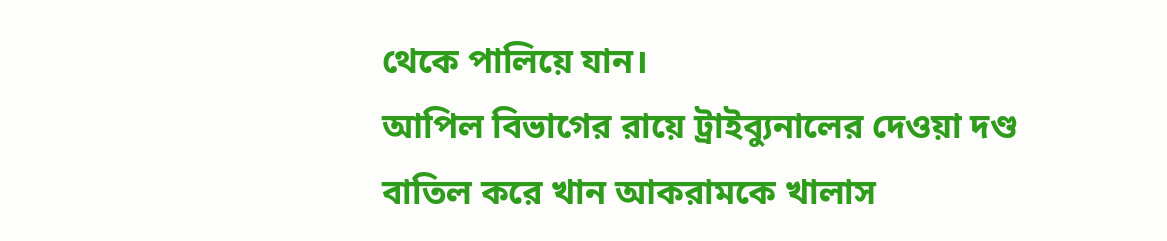থেকে পালিয়ে যান।
আপিল বিভাগের রায়ে ট্রাইব্যুনালের দেওয়া দণ্ড বাতিল করে খান আকরামকে খালাস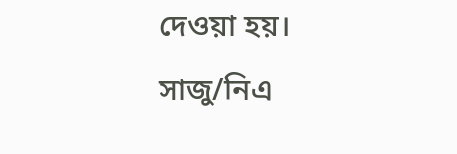দেওয়া হয়।
সাজু/নিএ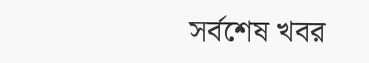সর্বশেষ খবর